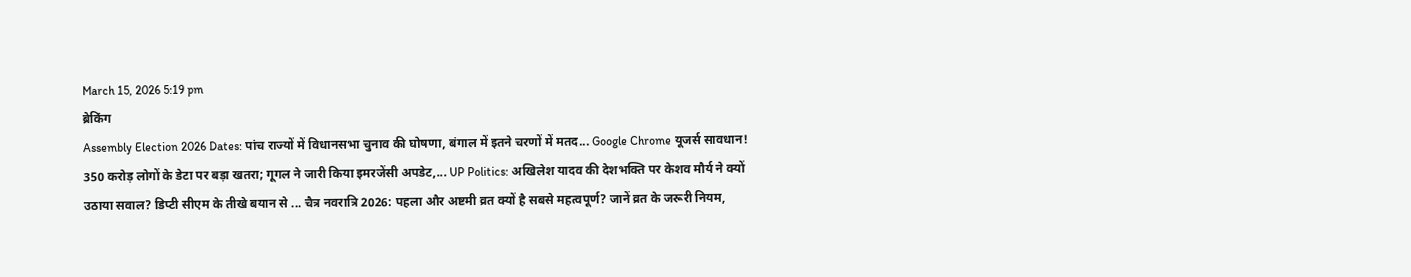March 15, 2026 5:19 pm
ब्रेकिंग
Assembly Election 2026 Dates: पांच राज्यों में विधानसभा चुनाव की घोषणा, बंगाल में इतने चरणों में मतद... Google Chrome यूजर्स सावधान! 350 करोड़ लोगों के डेटा पर बड़ा खतरा; गूगल ने जारी किया इमरजेंसी अपडेट,... UP Politics: अखिलेश यादव की देशभक्ति पर केशव मौर्य ने क्यों उठाया सवाल? डिप्टी सीएम के तीखे बयान से ... चैत्र नवरात्रि 2026: पहला और अष्टमी व्रत क्यों है सबसे महत्वपूर्ण? जानें व्रत के जरूरी नियम,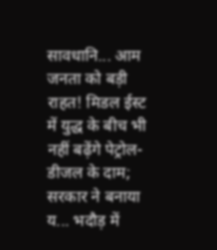सावधानि... आम जनता को बड़ी राहत! मिडल ईस्ट में युद्ध के बीच भी नहीं बढ़ेंगे पेट्रोल-डीजल के दाम; सरकार ने बनाया य... भदौड़ में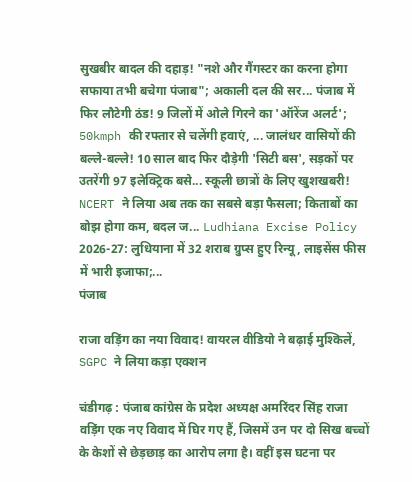सुखबीर बादल की दहाड़! "नशे और गैंगस्टर का करना होगा सफाया तभी बचेगा पंजाब"; अकाली दल की सर... पंजाब में फिर लौटेगी ठंड! 9 जिलों में ओले गिरने का 'ऑरेंज अलर्ट'; 50kmph की रफ्तार से चलेंगी हवाएं, ... जालंधर वासियों की बल्ले-बल्ले! 10 साल बाद फिर दौड़ेगी 'सिटी बस', सड़कों पर उतरेंगी 97 इलेक्ट्रिक बसे... स्कूली छात्रों के लिए खुशखबरी! NCERT ने लिया अब तक का सबसे बड़ा फैसला; किताबों का बोझ होगा कम, बदल ज... Ludhiana Excise Policy 2026-27: लुधियाना में 32 शराब ग्रुप्स हुए रिन्यू, लाइसेंस फीस में भारी इजाफा;...
पंजाब

राजा वड़िंग का नया विवाद! वायरल वीडियो ने बढ़ाई मुश्किलें, SGPC ने लिया कड़ा एक्शन

चंडीगढ़ : पंजाब कांग्रेस के प्रदेश अध्यक्ष अमरिंदर सिंह राजा वड़िंग एक नए विवाद में घिर गए हैं, जिसमें उन पर दो सिख बच्चों के केशों से छेड़छाड़ का आरोप लगा है। वहीं इस घटना पर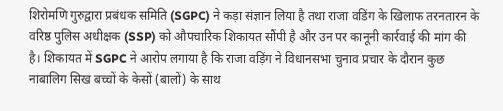शिरोमणि गुरुद्वारा प्रबंधक समिति (SGPC) ने कड़ा संज्ञान लिया है तथा राजा वडिंग के खिलाफ तरनतारन के वरिष्ठ पुलिस अधीक्षक (SSP) को औपचारिक शिकायत सौंपी है और उन पर कानूनी कार्रवाई की मांग की है। शिकायत में SGPC ने आरोप लगाया है कि राजा वड़िंग ने विधानसभा चुनाव प्रचार के दौरान कुछ नाबालिग सिख बच्चों के केसों (बालों) के साथ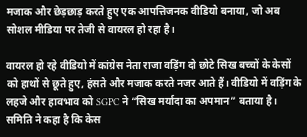मजाक और छेड़छाड़ करते हुए एक आपत्तिजनक वीडियो बनाया, जो अब सोशल मीडिया पर तेजी से वायरल हो रहा है।

वायरल हो रहे वीडियो में कांग्रेस नेता राजा वड़िंग दो छोटे सिख बच्चों के केसों को हाथों से छूते हुए, हंसते और मजाक करते नजर आते हैं। वीडियो में वड़िंग के लहजे और हावभाव को SGPC ने “सिख मर्यादा का अपमान” बताया है।
समिति ने कहा है कि केस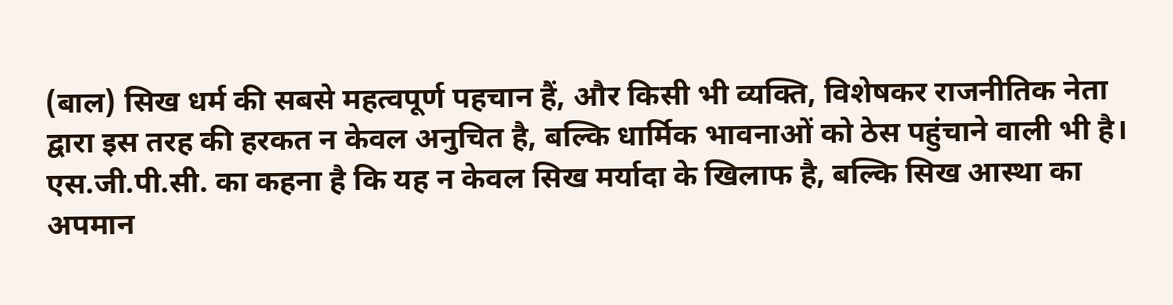(बाल) सिख धर्म की सबसे महत्वपूर्ण पहचान हैं, और किसी भी व्यक्ति, विशेषकर राजनीतिक नेता द्वारा इस तरह की हरकत न केवल अनुचित है, बल्कि धार्मिक भावनाओं को ठेस पहुंचाने वाली भी है। एस.जी.पी.सी. का कहना है कि यह न केवल सिख मर्यादा के खिलाफ है, बल्कि सिख आस्था का अपमान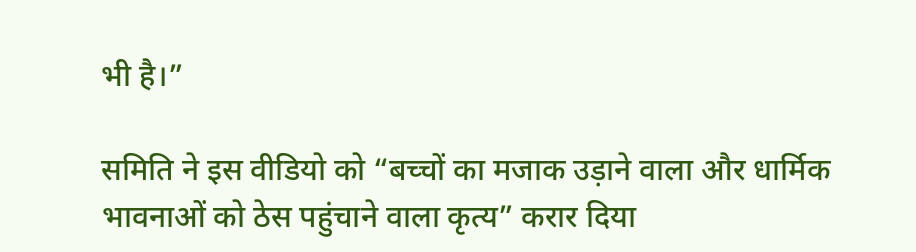भी है।”

समिति ने इस वीडियो को “बच्चों का मजाक उड़ाने वाला और धार्मिक भावनाओं को ठेस पहुंचाने वाला कृत्य” करार दिया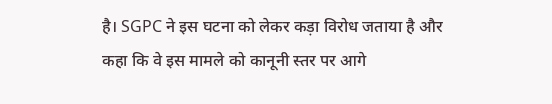है। SGPC ने इस घटना को लेकर कड़ा विरोध जताया है और कहा कि वे इस मामले को कानूनी स्तर पर आगे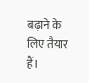बढ़ाने के लिए तैयार हैं।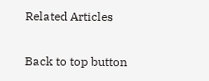Related Articles

Back to top button